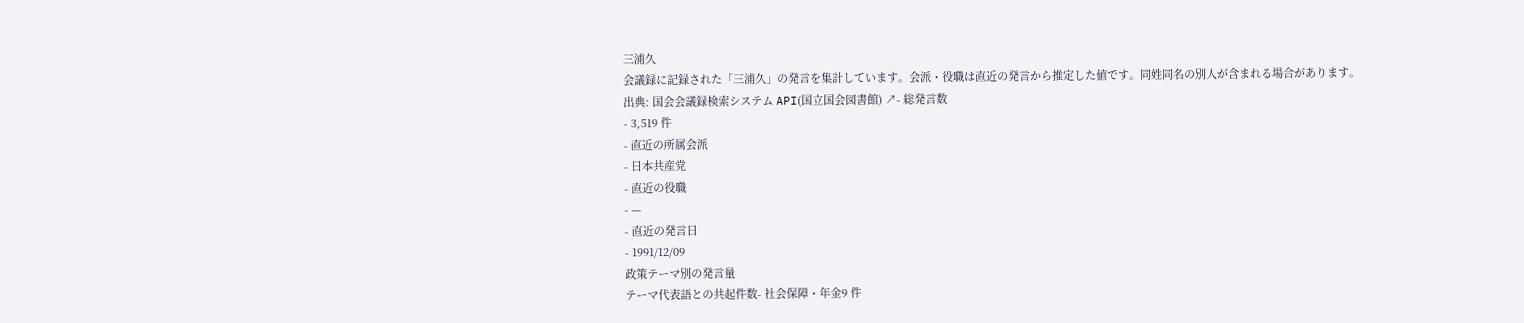三浦久
会議録に記録された「三浦久」の発言を集計しています。会派・役職は直近の発言から推定した値です。同姓同名の別人が含まれる場合があります。
出典: 国会会議録検索システム API(国立国会図書館) ↗- 総発言数
- 3,519 件
- 直近の所属会派
- 日本共産党
- 直近の役職
- —
- 直近の発言日
- 1991/12/09
政策テーマ別の発言量
テーマ代表語との共起件数- 社会保障・年金9 件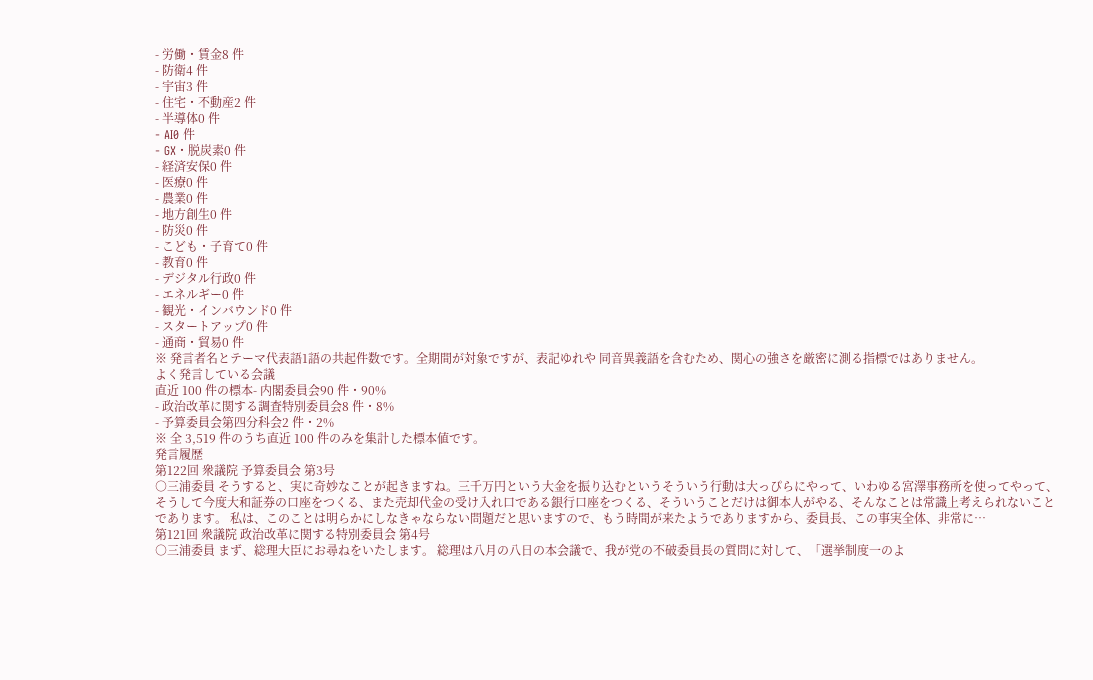- 労働・賃金8 件
- 防衛4 件
- 宇宙3 件
- 住宅・不動産2 件
- 半導体0 件
- AI0 件
- GX・脱炭素0 件
- 経済安保0 件
- 医療0 件
- 農業0 件
- 地方創生0 件
- 防災0 件
- こども・子育て0 件
- 教育0 件
- デジタル行政0 件
- エネルギー0 件
- 観光・インバウンド0 件
- スタートアップ0 件
- 通商・貿易0 件
※ 発言者名とテーマ代表語1語の共起件数です。全期間が対象ですが、表記ゆれや 同音異義語を含むため、関心の強さを厳密に測る指標ではありません。
よく発言している会議
直近 100 件の標本- 内閣委員会90 件・90%
- 政治改革に関する調査特別委員会8 件・8%
- 予算委員会第四分科会2 件・2%
※ 全 3,519 件のうち直近 100 件のみを集計した標本値です。
発言履歴
第122回 衆議院 予算委員会 第3号
○三浦委員 そうすると、実に奇妙なことが起きますね。三千万円という大金を振り込むというそういう行動は大っぴらにやって、いわゆる宮澤事務所を使ってやって、そうして今度大和証券の口座をつくる、また売却代金の受け入れ口である銀行口座をつくる、そういうことだけは御本人がやる、そんなことは常識上考えられないことであります。 私は、このことは明らかにしなきゃならない問題だと思いますので、もう時間が来たようでありますから、委員長、この事実全体、非常に…
第121回 衆議院 政治改革に関する特別委員会 第4号
○三浦委員 まず、総理大臣にお尋ねをいたします。 総理は八月の八日の本会議で、我が党の不破委員長の質問に対して、「選挙制度一のよ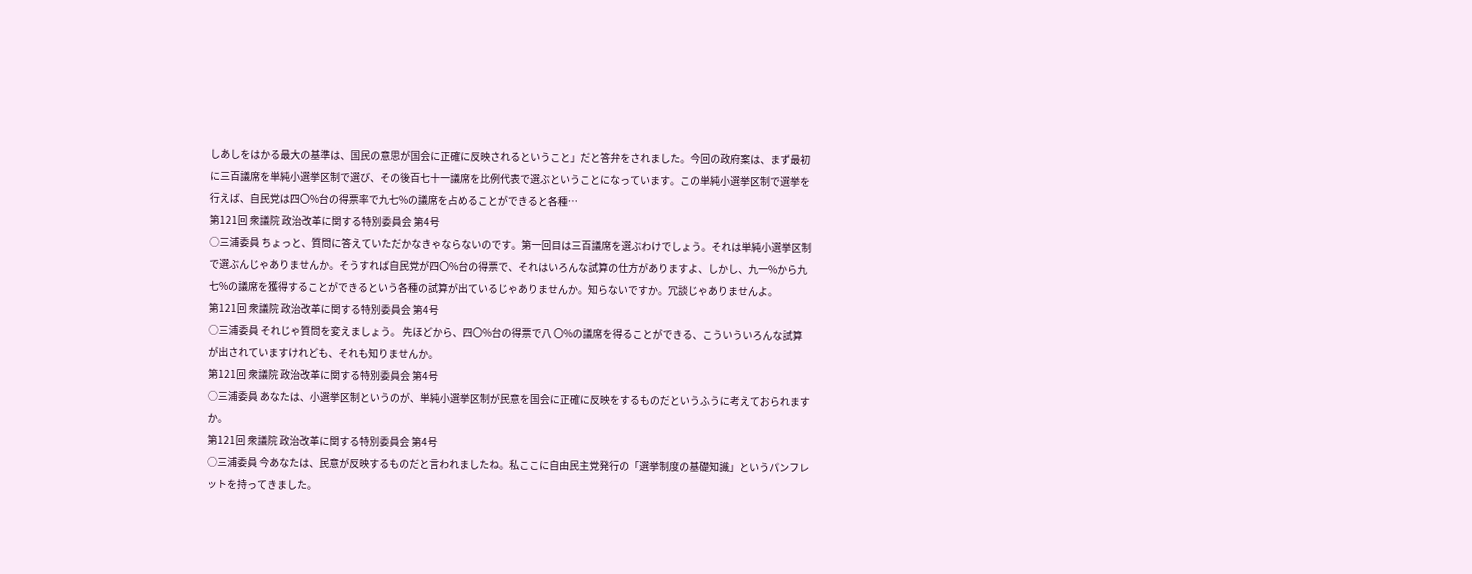しあしをはかる最大の基準は、国民の意思が国会に正確に反映されるということ」だと答弁をされました。今回の政府案は、まず最初に三百議席を単純小選挙区制で選び、その後百七十一議席を比例代表で選ぶということになっています。この単純小選挙区制で選挙を行えば、自民党は四〇%台の得票率で九七%の議席を占めることができると各種…
第121回 衆議院 政治改革に関する特別委員会 第4号
○三浦委員 ちょっと、質問に答えていただかなきゃならないのです。第一回目は三百議席を選ぶわけでしょう。それは単純小選挙区制で選ぶんじゃありませんか。そうすれば自民党が四〇%台の得票で、それはいろんな試算の仕方がありますよ、しかし、九一%から九七%の議席を獲得することができるという各種の試算が出ているじゃありませんか。知らないですか。冗談じゃありませんよ。
第121回 衆議院 政治改革に関する特別委員会 第4号
○三浦委員 それじゃ質問を変えましょう。 先ほどから、四〇%台の得票で八 〇%の議席を得ることができる、こういういろんな試算が出されていますけれども、それも知りませんか。
第121回 衆議院 政治改革に関する特別委員会 第4号
○三浦委員 あなたは、小選挙区制というのが、単純小選挙区制が民意を国会に正確に反映をするものだというふうに考えておられますか。
第121回 衆議院 政治改革に関する特別委員会 第4号
○三浦委員 今あなたは、民意が反映するものだと言われましたね。私ここに自由民主党発行の「選挙制度の基礎知識」というパンフレットを持ってきました。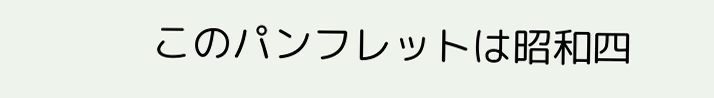このパンフレットは昭和四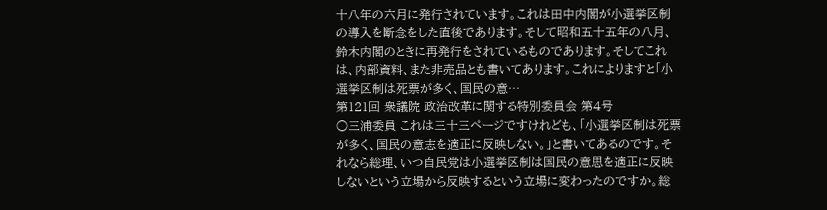十八年の六月に発行されています。これは田中内閣が小選挙区制の導入を断念をした直後であります。そして昭和五十五年の八月、鈴木内閣のときに再発行をされているものであります。そしてこれは、内部資料、また非売品とも書いてあります。これによりますと「小選挙区制は死票が多く、国民の意…
第121回 衆議院 政治改革に関する特別委員会 第4号
○三浦委員 これは三十三ページですけれども、「小選挙区制は死票が多く、国民の意志を適正に反映しない。」と書いてあるのです。それなら総理、いつ自民党は小選挙区制は国民の意思を適正に反映しないという立場から反映するという立場に変わったのですか。総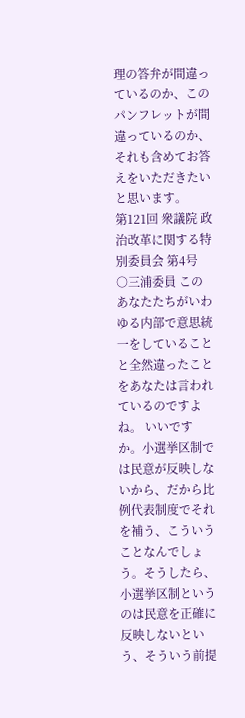理の答弁が間違っているのか、このパンフレットが間違っているのか、それも含めてお答えをいただきたいと思います。
第121回 衆議院 政治改革に関する特別委員会 第4号
○三浦委員 このあなたたちがいわゆる内部で意思統一をしていることと全然違ったことをあなたは言われているのですよね。 いいですか。小選挙区制では民意が反映しないから、だから比例代表制度でそれを補う、こういうことなんでしょう。そうしたら、小選挙区制というのは民意を正確に反映しないという、そういう前提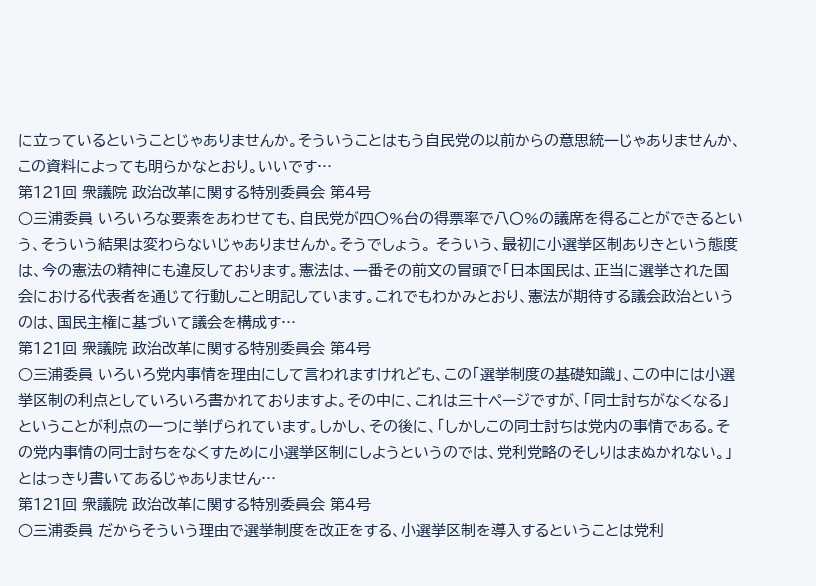に立っているということじゃありませんか。そういうことはもう自民党の以前からの意思統一じゃありませんか、この資料によっても明らかなとおり。いいです…
第121回 衆議院 政治改革に関する特別委員会 第4号
○三浦委員 いろいろな要素をあわせても、自民党が四〇%台の得票率で八〇%の議席を得ることができるという、そういう結果は変わらないじゃありませんか。そうでしょう。 そういう、最初に小選挙区制ありきという態度は、今の憲法の精神にも違反しております。憲法は、一番その前文の冒頭で「日本国民は、正当に選挙された国会における代表者を通じて行動しこと明記しています。これでもわかみとおり、憲法が期待する議会政治というのは、国民主権に基づいて議会を構成す…
第121回 衆議院 政治改革に関する特別委員会 第4号
○三浦委員 いろいろ党内事情を理由にして言われますけれども、この「選挙制度の基礎知識」、この中には小選挙区制の利点としていろいろ書かれておりますよ。その中に、これは三十ページですが、「同士討ちがなくなる」ということが利点の一つに挙げられています。しかし、その後に、「しかしこの同士討ちは党内の事情である。その党内事情の同士討ちをなくすために小選挙区制にしようというのでは、党利党略のそしりはまぬかれない。」とはっきり書いてあるじゃありません…
第121回 衆議院 政治改革に関する特別委員会 第4号
○三浦委員 だからそういう理由で選挙制度を改正をする、小選挙区制を導入するということは党利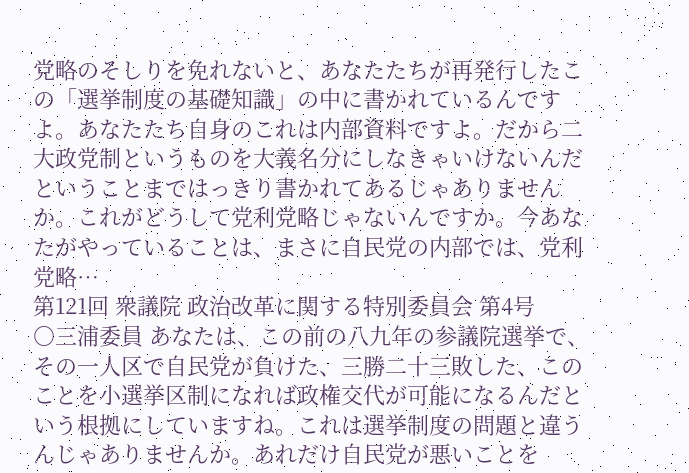党略のそしりを免れないと、あなたたちが再発行したこの「選挙制度の基礎知識」の中に書かれているんですよ。あなたたち自身のこれは内部資料ですよ。だから二大政党制というものを大義名分にしなきゃいけないんだということまではっきり書かれてあるじゃありませんか。これがどうして党利党略じゃないんですか。今あなたがやっていることは、まさに自民党の内部では、党利党略…
第121回 衆議院 政治改革に関する特別委員会 第4号
○三浦委員 あなたは、この前の八九年の参議院選挙で、その一人区で自民党が負けた、三勝二十三敗した、このことを小選挙区制になれば政権交代が可能になるんだという根拠にしていますね。これは選挙制度の問題と違うんじゃありませんか。あれだけ自民党が悪いことを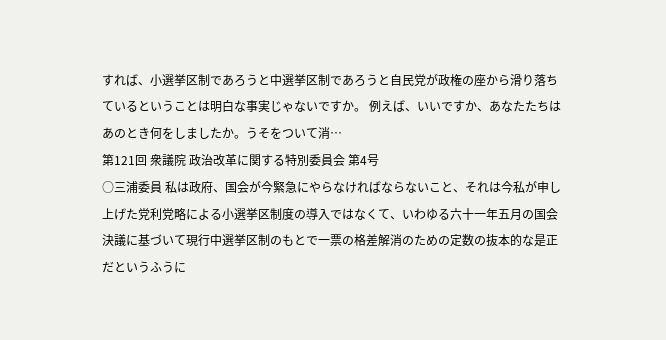すれば、小選挙区制であろうと中選挙区制であろうと自民党が政権の座から滑り落ちているということは明白な事実じゃないですか。 例えば、いいですか、あなたたちはあのとき何をしましたか。うそをついて消…
第121回 衆議院 政治改革に関する特別委員会 第4号
○三浦委員 私は政府、国会が今緊急にやらなければならないこと、それは今私が申し上げた党利党略による小選挙区制度の導入ではなくて、いわゆる六十一年五月の国会決議に基づいて現行中選挙区制のもとで一票の格差解消のための定数の抜本的な是正だというふうに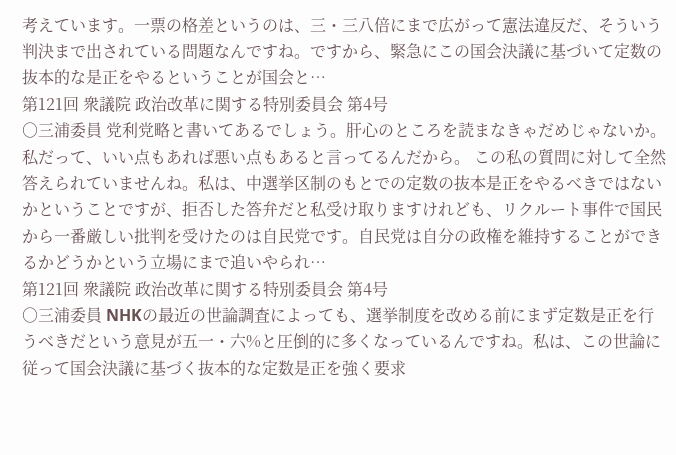考えています。一票の格差というのは、三・三八倍にまで広がって憲法違反だ、そういう判決まで出されている問題なんですね。ですから、緊急にこの国会決議に基づいて定数の抜本的な是正をやるということが国会と…
第121回 衆議院 政治改革に関する特別委員会 第4号
○三浦委員 党利党略と書いてあるでしょう。肝心のところを読まなきゃだめじゃないか。私だって、いい点もあれば悪い点もあると言ってるんだから。 この私の質問に対して全然答えられていませんね。私は、中選挙区制のもとでの定数の抜本是正をやるべきではないかということですが、拒否した答弁だと私受け取りますけれども、リクルート事件で国民から一番厳しい批判を受けたのは自民党です。自民党は自分の政権を維持することができるかどうかという立場にまで追いやられ…
第121回 衆議院 政治改革に関する特別委員会 第4号
○三浦委員 NHKの最近の世論調査によっても、選挙制度を改める前にまず定数是正を行うべきだという意見が五一・六%と圧倒的に多くなっているんですね。私は、この世論に従って国会決議に基づく抜本的な定数是正を強く要求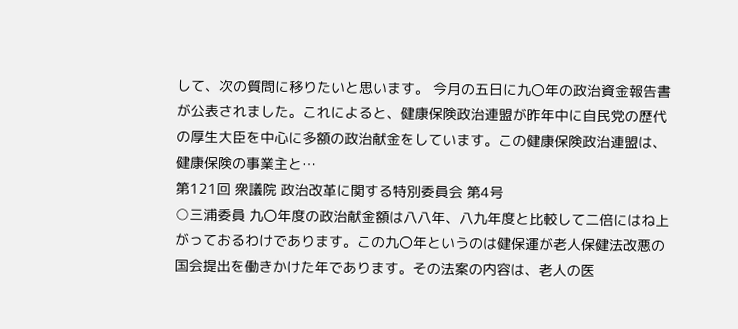して、次の質問に移りたいと思います。 今月の五日に九〇年の政治資金報告書が公表されました。これによると、健康保険政治連盟が昨年中に自民党の歴代の厚生大臣を中心に多額の政治献金をしています。この健康保険政治連盟は、健康保険の事業主と…
第121回 衆議院 政治改革に関する特別委員会 第4号
○三浦委員 九〇年度の政治献金額は八八年、八九年度と比較して二倍にはね上がっておるわけであります。この九〇年というのは健保運が老人保健法改悪の国会提出を働きかけた年であります。その法案の内容は、老人の医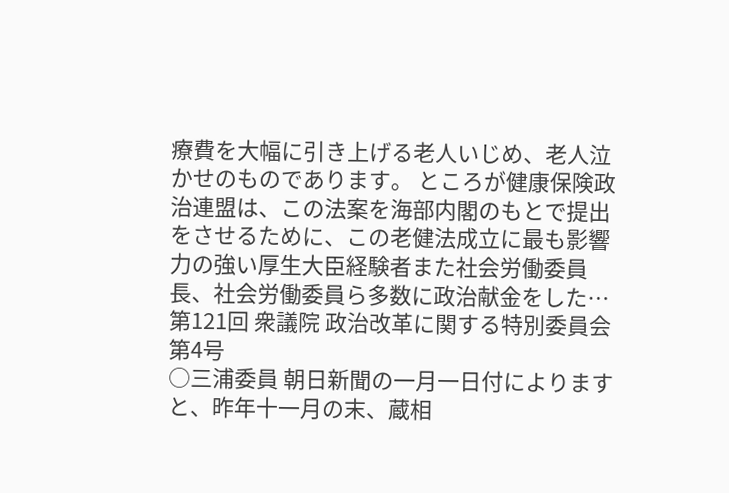療費を大幅に引き上げる老人いじめ、老人泣かせのものであります。 ところが健康保険政治連盟は、この法案を海部内閣のもとで提出をさせるために、この老健法成立に最も影響力の強い厚生大臣経験者また社会労働委員長、社会労働委員ら多数に政治献金をした…
第121回 衆議院 政治改革に関する特別委員会 第4号
○三浦委員 朝日新聞の一月一日付によりますと、昨年十一月の末、蔵相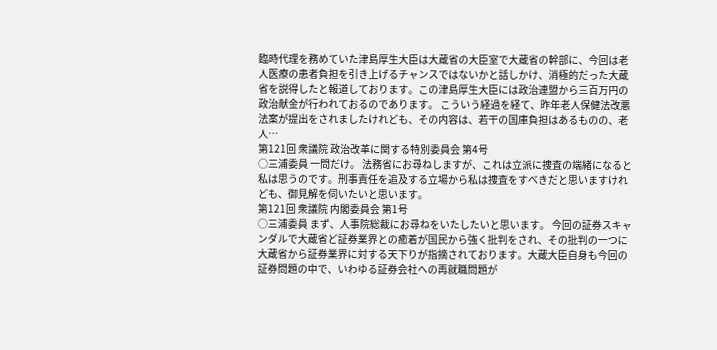臨時代理を務めていた津島厚生大臣は大蔵省の大臣室で大蔵省の幹部に、今回は老人医療の患者負担を引き上げるチャンスではないかと話しかけ、消極的だった大蔵省を説得したと報道しております。この津島厚生大臣には政治連盟から三百万円の政治献金が行われておるのであります。 こういう経過を経て、昨年老人保健法改悪法案が提出をされましたけれども、その内容は、若干の国庫負担はあるものの、老人…
第121回 衆議院 政治改革に関する特別委員会 第4号
○三浦委員 一問だけ。 法務省にお尋ねしますが、これは立派に捜査の端緒になると私は思うのです。刑事責任を追及する立場から私は捜査をすべきだと思いますけれども、御見解を伺いたいと思います。
第121回 衆議院 内閣委員会 第1号
○三浦委員 まず、人事院総裁にお尋ねをいたしたいと思います。 今回の証券スキャンダルで大蔵省ど証券業界との癒着が国民から強く批判をされ、その批判の一つに大蔵省から証券業界に対する天下りが指摘されております。大蔵大臣自身も今回の証券問題の中で、いわゆる証券会社への再就職問題が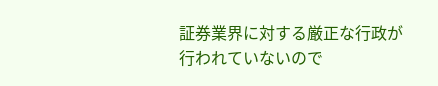証券業界に対する厳正な行政が行われていないので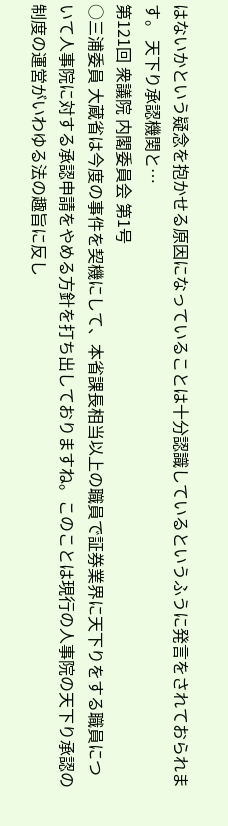はないかという疑念を抱かせる原因になっていることは十分認識しているというふうに発言をされておられます。 天下り承認機関と…
第121回 衆議院 内閣委員会 第1号
○三浦委員 大蔵省は今度の事件を契機にして、本省課長相当以上の職員で証券業界に天下りをする職員について人事院に対する承認申請をやめる方針を打ち出しておりますね。このことは現行の人事院の天下り承認の制度の運営がいわゆる法の趣旨に反し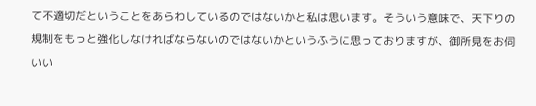て不適切だということをあらわしているのではないかと私は思います。そういう意味で、天下りの規制をもっと強化しなければならないのではないかというふうに思っておりますが、御所見をお伺いい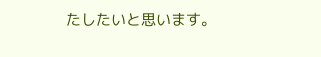たしたいと思います。